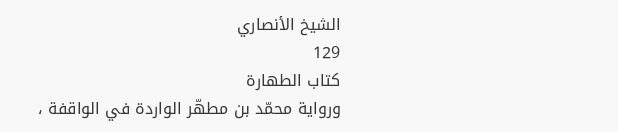الشيخ الأنصاري
129
كتاب الطهارة
ورواية محمّد بن مطهّر الواردة في الواقفة ،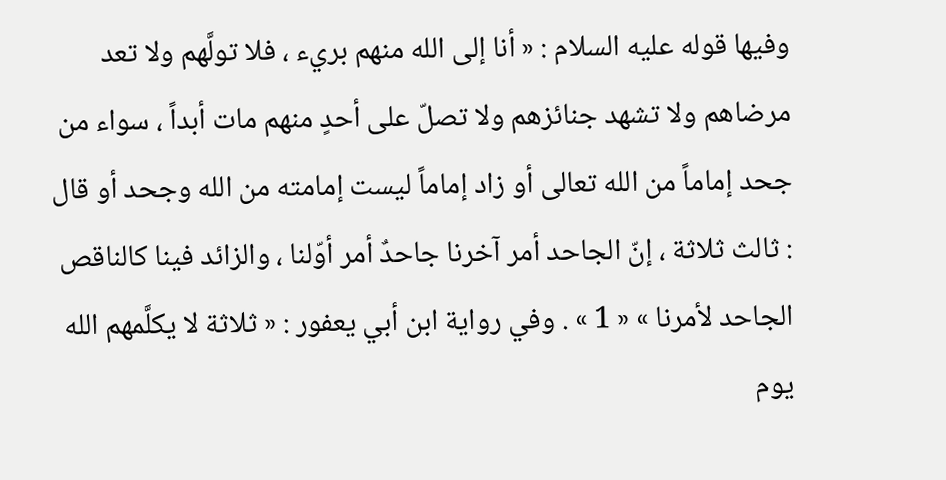وفيها قوله عليه السلام : « أنا إلى الله منهم بريء ، فلا تولَّهم ولا تعد مرضاهم ولا تشهد جنائزهم ولا تصلّ على أحدٍ منهم مات أبداً ، سواء من جحد إماماً من الله تعالى أو زاد إماماً ليست إمامته من الله وجحد أو قال : ثالث ثلاثة ، إنّ الجاحد أمر آخرنا جاحدٌ أمر أوّلنا ، والزائد فينا كالناقص الجاحد لأمرنا » « 1 » . وفي رواية ابن أبي يعفور : « ثلاثة لا يكلَّمهم الله يوم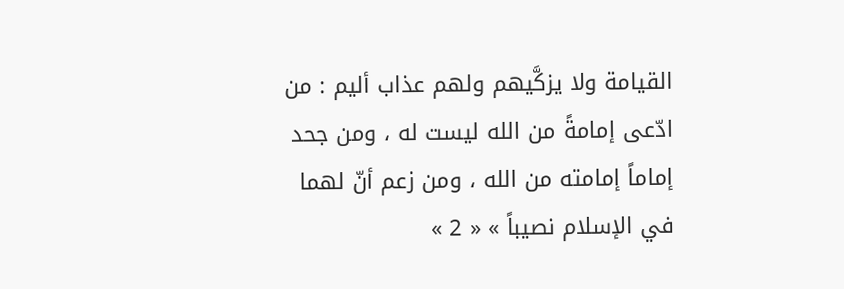القيامة ولا يزكَّيهم ولهم عذاب أليم : من ادّعى إمامةً من الله ليست له ، ومن جحد إماماً إمامته من الله ، ومن زعم أنّ لهما في الإسلام نصيباً » « 2 »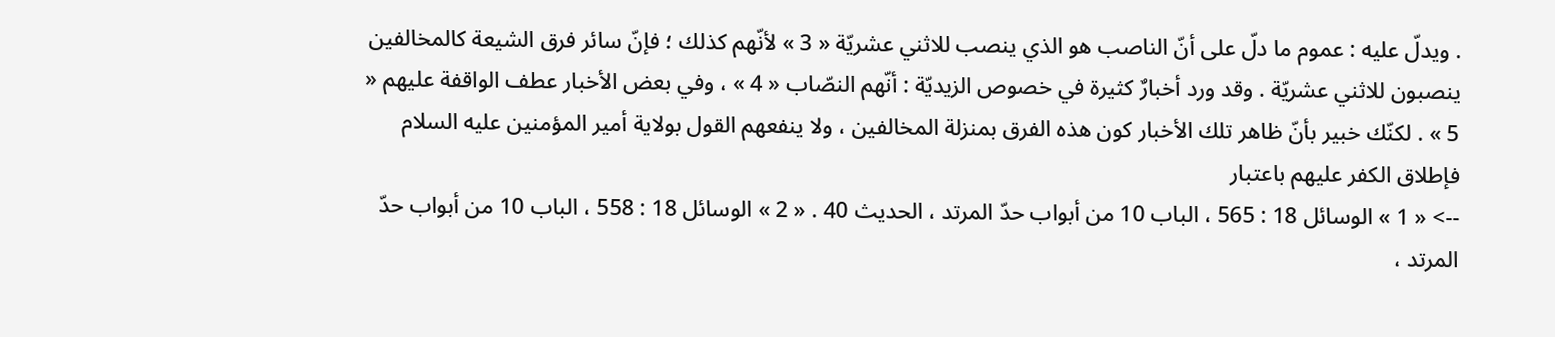. ويدلّ عليه : عموم ما دلّ على أنّ الناصب هو الذي ينصب للاثني عشريّة « 3 » لأنّهم كذلك ؛ فإنّ سائر فرق الشيعة كالمخالفين ينصبون للاثني عشريّة . وقد ورد أخبارٌ كثيرة في خصوص الزيديّة : أنّهم النصّاب « 4 » ، وفي بعض الأخبار عطف الواقفة عليهم « 5 » . لكنّك خبير بأنّ ظاهر تلك الأخبار كون هذه الفرق بمنزلة المخالفين ، ولا ينفعهم القول بولاية أمير المؤمنين عليه السلام فإطلاق الكفر عليهم باعتبار
--> « 1 » الوسائل 18 : 565 ، الباب 10 من أبواب حدّ المرتد ، الحديث 40 . « 2 » الوسائل 18 : 558 ، الباب 10 من أبواب حدّ المرتد ،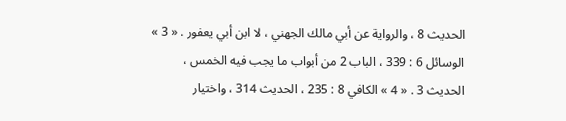الحديث 8 ، والرواية عن أبي مالك الجهني ، لا ابن أبي يعفور . « 3 » الوسائل 6 : 339 ، الباب 2 من أبواب ما يجب فيه الخمس ، الحديث 3 . « 4 » الكافي 8 : 235 ، الحديث 314 ، واختيار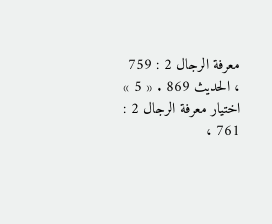معرفة الرجال 2 : 759 ، الحديث 869 . « 5 » اختيار معرفة الرجال 2 : 761 ،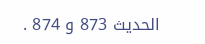الحديث 873 و 874 .